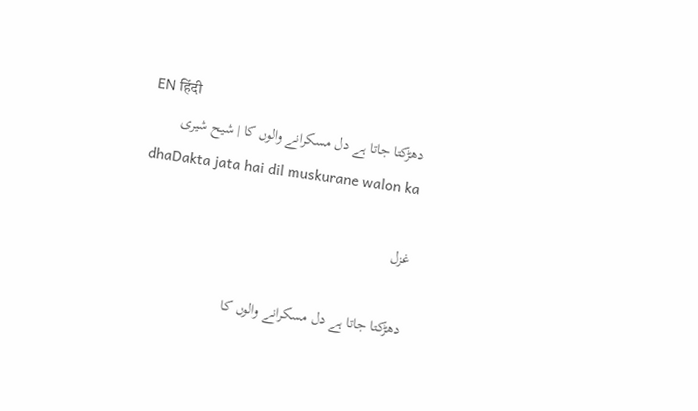EN हिंदी
دھڑکتا جاتا ہے دل مسکرانے والوں کا | شیح شیری
dhaDakta jata hai dil muskurane walon ka

غزل

دھڑکتا جاتا ہے دل مسکرانے والوں کا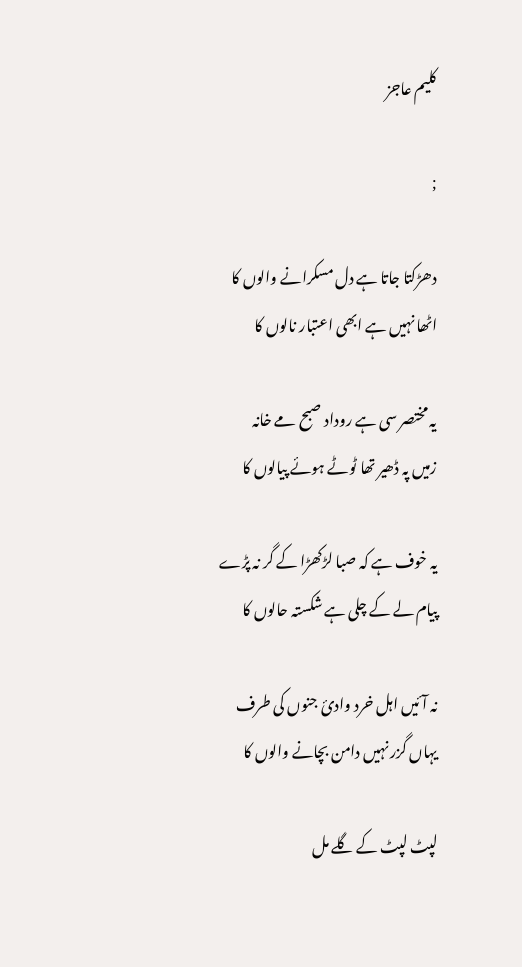کلیم عاجز

;

دھڑکتا جاتا ہے دل مسکرانے والوں کا
اٹھا نہیں ہے ابھی اعتبار نالوں کا

یہ مختصر سی ہے روداد صبح مے خانہ
زمیں پہ ڈھیر تھا ٹوٹے ہوئے پیالوں کا

یہ خوف ہے کہ صبا لڑکھڑا کے گر نہ پڑے
پیام لے کے چلی ہے شکستہ حالوں کا

نہ آئیں اہل خرد وادئ جنوں کی طرف
یہاں گزر نہیں دامن بچانے والوں کا

لپٹ لپٹ کے گلے مل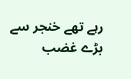رہے تھے خنجر سے
بڑے غضب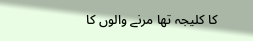کا کلیجہ تھا مرنے والوں کا